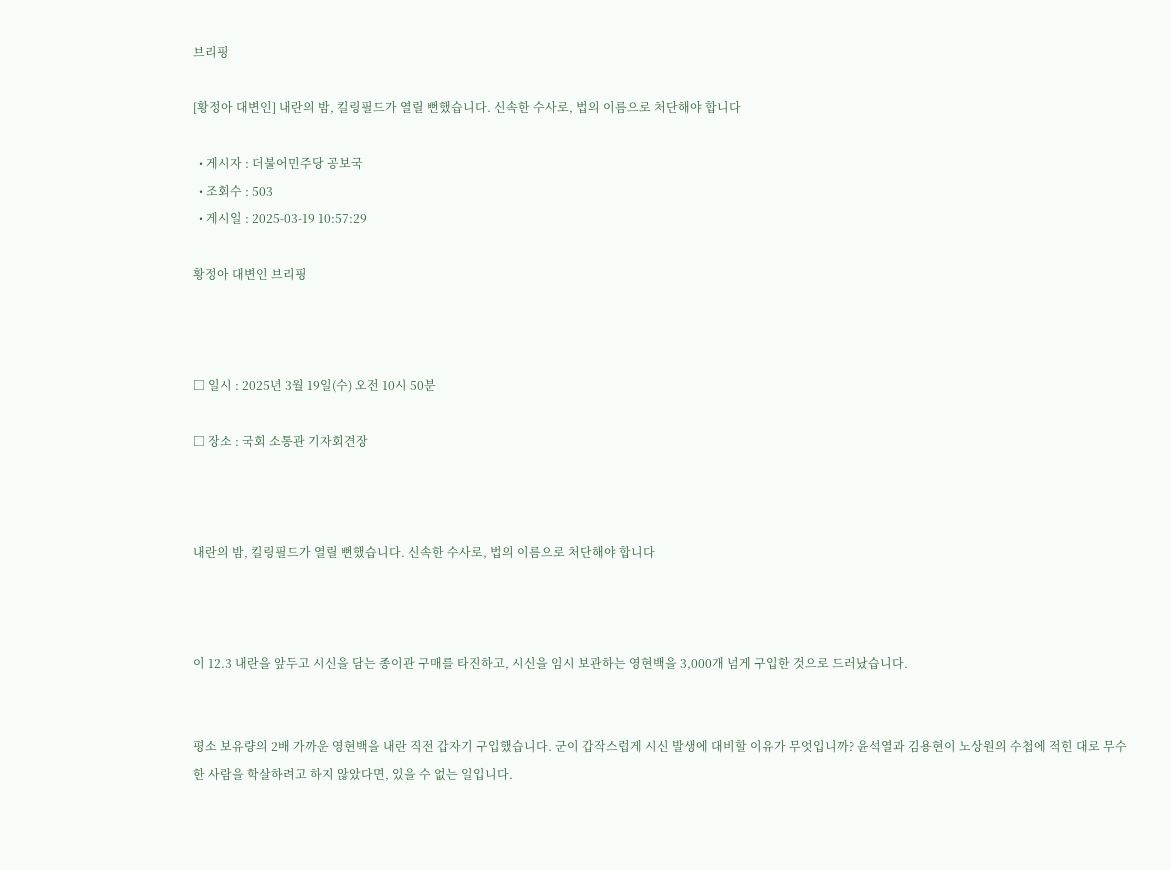브리핑

[황정아 대변인] 내란의 밤, 킬링필드가 열릴 뻔했습니다. 신속한 수사로, 법의 이름으로 처단해야 합니다

  • 게시자 : 더불어민주당 공보국
  • 조회수 : 503
  • 게시일 : 2025-03-19 10:57:29

황정아 대변인 브리핑



□ 일시 : 2025년 3월 19일(수) 오전 10시 50분

□ 장소 : 국회 소통관 기자회견장



내란의 밤, 킬링필드가 열릴 뻔했습니다. 신속한 수사로, 법의 이름으로 처단해야 합니다



이 12.3 내란을 앞두고 시신을 담는 종이관 구매를 타진하고, 시신을 임시 보관하는 영현백을 3,000개 넘게 구입한 것으로 드러났습니다.


평소 보유량의 2배 가까운 영현백을 내란 직전 갑자기 구입했습니다. 군이 갑작스럽게 시신 발생에 대비할 이유가 무엇입니까? 윤석열과 김용현이 노상원의 수첩에 적힌 대로 무수한 사람을 학살하려고 하지 않았다면, 있을 수 없는 일입니다.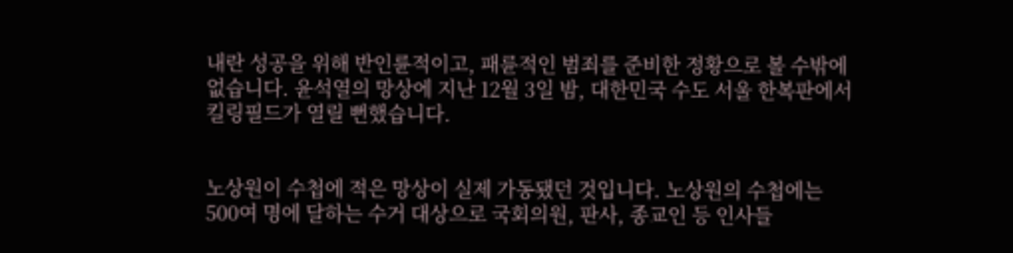내란 성공을 위해 반인륜적이고, 패륜적인 범죄를 준비한 정황으로 볼 수밖에 없습니다. 윤석열의 망상에 지난 12월 3일 밤, 대한민국 수도 서울 한복판에서 킬링필드가 열릴 뻔했습니다.


노상원이 수첩에 적은 망상이 실제 가동됐던 것입니다. 노상원의 수첩에는 500여 명에 달하는 수거 대상으로 국회의원, 판사, 종교인 등 인사들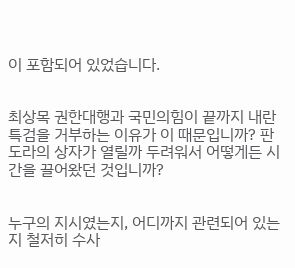이 포함되어 있었습니다.


최상목 권한대행과 국민의힘이 끝까지 내란 특검을 거부하는 이유가 이 때문입니까? 판도라의 상자가 열릴까 두려워서 어떻게든 시간을 끌어왔던 것입니까?


누구의 지시였는지, 어디까지 관련되어 있는지 철저히 수사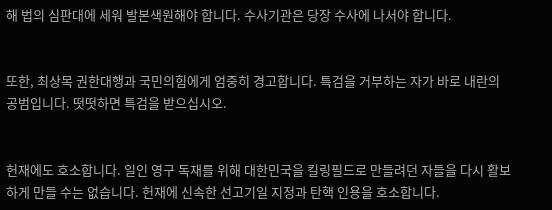해 법의 심판대에 세워 발본색원해야 합니다. 수사기관은 당장 수사에 나서야 합니다.


또한, 최상목 권한대행과 국민의힘에게 엄중히 경고합니다. 특검을 거부하는 자가 바로 내란의 공범입니다. 떳떳하면 특검을 받으십시오.


헌재에도 호소합니다. 일인 영구 독재를 위해 대한민국을 킬링필드로 만들려던 자들을 다시 활보하게 만들 수는 없습니다. 헌재에 신속한 선고기일 지정과 탄핵 인용을 호소합니다.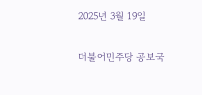2025년 3월 19일

더불어민주당 공보국